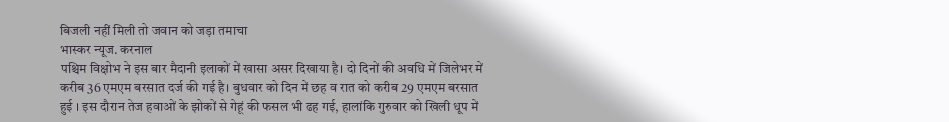बिजली नहीं मिली तो जवान को जड़ा तमाचा
भास्कर न्यूज. करनाल
पश्चिम विक्षोभ ने इस बार मैदानी इलाकों में खासा असर दिखाया है। दो दिनों की अवधि में जिलेभर में करीब 36 एमएम बरसात दर्ज की गई है। बुधवार को दिन में छह व रात को करीब 29 एमएम बरसात हुई । इस दौरान तेज हवाओं के झोकों से गेहूं की फसल भी ढह गई, हालांकि गुरुवार को खिली धूप में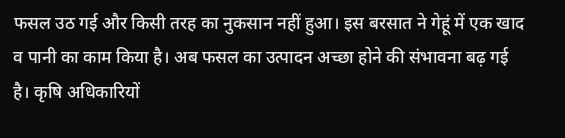फसल उठ गई और किसी तरह का नुकसान नहीं हुआ। इस बरसात ने गेहूं में एक खाद व पानी का काम किया है। अब फसल का उत्पादन अच्छा होने की संभावना बढ़ गई है। कृषि अधिकारियों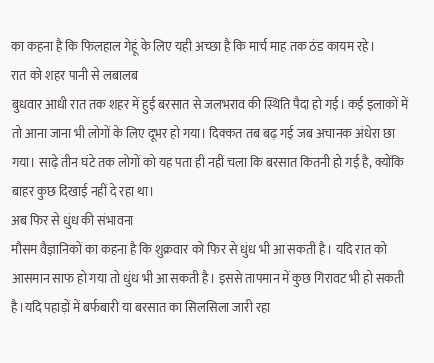का कहना है कि फिलहाल गेहूं के लिए यही अच्छा है कि मार्च माह तक ठंड कायम रहे।
रात को शहर पानी से लबालब
बुधवार आधी रात तक शहर में हुई बरसात से जलभराव की स्थिति पैदा हो गई। कई इलाकों में तो आना जाना भी लोगों के लिए दूभर हो गया। दिक्कत तब बढ़ गई जब अचानक अंधेरा छा गया। साढ़े तीन घंटे तक लोगों को यह पता ही नहीं चला कि बरसात कितनी हो गई है, क्योंकि बाहर कुछ दिखाई नहीं दे रहा था।
अब फिर से धुंध की संभावना
मौसम वैज्ञानिकों का कहना है कि शुक्रवार को फिर से धुंध भी आ सकती है। यदि रात को आसमान साफ हो गया तो धुंध भी आ सकती है। इससे तापमान में कुछ गिरावट भी हो सकती है।यदि पहाड़ों में बर्फबारी या बरसात का सिलसिला जारी रहा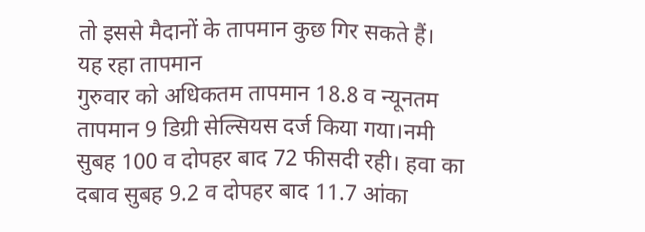तो इससे मैदानों के तापमान कुछ गिर सकते हैं।
यह रहा तापमान
गुरुवार को अधिकतम तापमान 18.8 व न्यूनतम तापमान 9 डिग्री सेल्सियस दर्ज किया गया।नमी सुबह 100 व दोपहर बाद 72 फीसदी रही। हवा का दबाव सुबह 9.2 व दोपहर बाद 11.7 आंका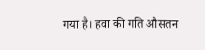गया है। हवा की गति औसतन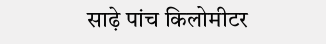साढ़े पांच किलोमीटर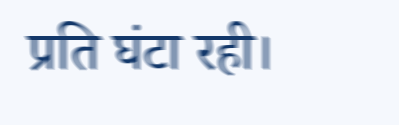प्रति घंटा रही।